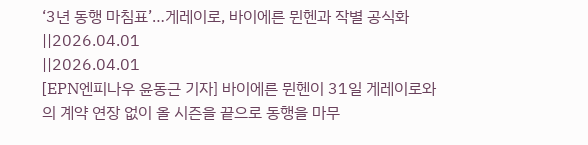‘3년 동행 마침표’…게레이로, 바이에른 뮌헨과 작별 공식화
||2026.04.01
||2026.04.01
[EPN엔피나우 윤동근 기자] 바이에른 뮌헨이 31일 게레이로와의 계약 연장 없이 올 시즌을 끝으로 동행을 마무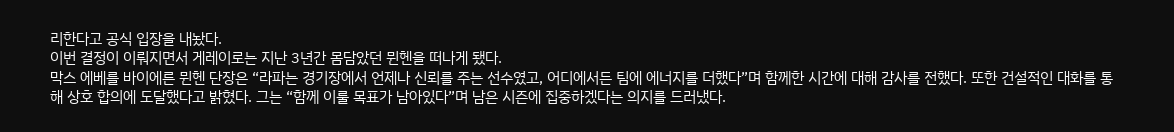리한다고 공식 입장을 내놨다.
이번 결정이 이뤄지면서 게레이로는 지난 3년간 몸담았던 뮌헨을 떠나게 됐다.
막스 에베를 바이에른 뮌헨 단장은 “라파는 경기장에서 언제나 신뢰를 주는 선수였고, 어디에서든 팀에 에너지를 더했다”며 함께한 시간에 대해 감사를 전했다. 또한 건설적인 대화를 통해 상호 합의에 도달했다고 밝혔다. 그는 “함께 이룰 목표가 남아있다”며 남은 시즌에 집중하겠다는 의지를 드러냈다.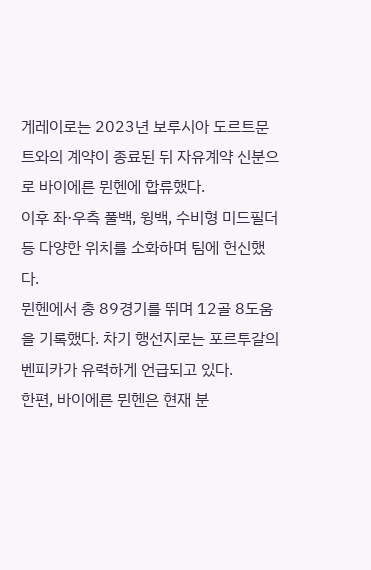게레이로는 2023년 보루시아 도르트문트와의 계약이 종료된 뒤 자유계약 신분으로 바이에른 뮌헨에 합류했다.
이후 좌·우측 풀백, 윙백, 수비형 미드필더 등 다양한 위치를 소화하며 팀에 헌신했다.
뮌헨에서 총 89경기를 뛰며 12골 8도움을 기록했다. 차기 행선지로는 포르투갈의 벤피카가 유력하게 언급되고 있다.
한편, 바이에른 뮌헨은 현재 분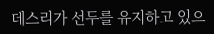데스리가 선두를 유지하고 있으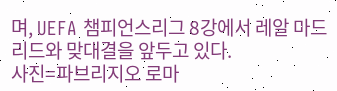며, UEFA 챔피언스리그 8강에서 레알 마드리드와 맞대결을 앞두고 있다.
사진=파브리지오 로마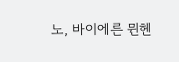노, 바이에른 뮌헨